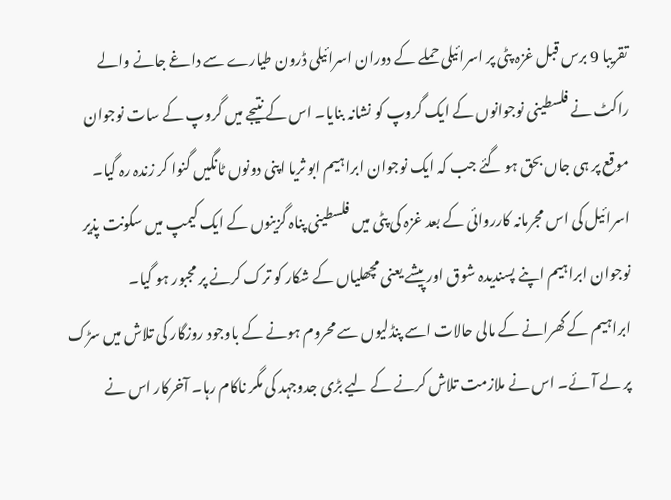تقریبا 9 برس قبل غزہ پٹی پر اسرائیلی حملے کے دوران اسرائیلی ڈرون طیارے سے داغے جانے والے راکٹ نے فلسطینی نوجوانوں کے ایک گروپ کو نشانہ بنایا۔ اس کے نتیجے میں گروپ کے سات نوجوان موقع پر ہی جاں بحق ہو گئے جب کہ ایک نوجوان ابراہیم ابو ثریا اپنی دونوں ٹانگیں گنوا کر زندہ رہ گیا۔ اسرائیل کی اس مجرمانہ کارروائی کے بعد غزہ کی پٹی میں فلسطینی پناہ گزینوں کے ایک کیمپ میں سکونت پذیر نوجوان ابراہیم اپنے پسندیدہ شوق اور پیشے یعنی مچھلیاں کے شکار کو ترک کرنے پر مجبور ہو گیا۔
ابراہیم کے گھرانے کے مالی حالات اسے پنڈلیوں سے محروم ہونے کے باوجود روزگار کی تلاش میں سڑک پر لے آئے۔ اس نے ملازمت تلاش کرنے کے لیے بڑی جدوجہد کی مگر ناکام رہا۔ آخرکار اس نے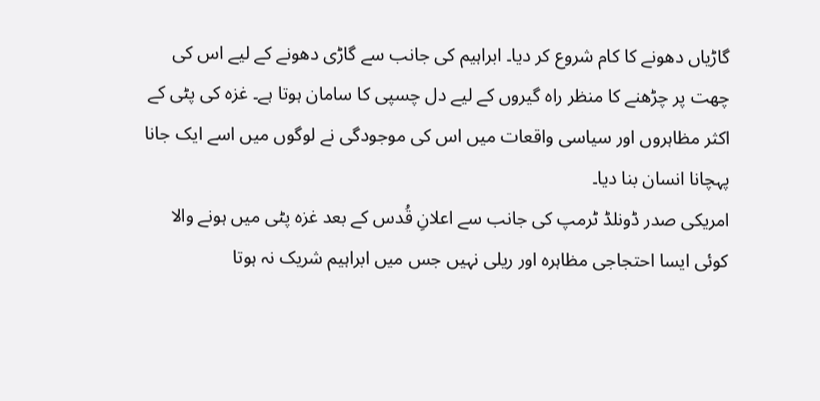گاڑیاں دھونے کا کام شروع کر دیا۔ ابراہیم کی جانب سے گاڑی دھونے کے لیے اس کی چھت پر چڑھنے کا منظر راہ گیروں کے لیے دل چسپی کا سامان ہوتا ہے۔ غزہ کی پٹی کے اکثر مظاہروں اور سیاسی واقعات میں اس کی موجودگی نے لوگوں میں اسے ایک جانا پہچانا انسان بنا دیا۔
امریکی صدر ڈونلڈ ٹرمپ کی جانب سے اعلانِ قُدس کے بعد غزہ پٹی میں ہونے والا کوئی ایسا احتجاجی مظاہرہ اور ریلی نہیں جس میں ابراہیم شریک نہ ہوتا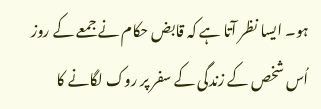ہو۔ ایسا نظر آتا ہے کہ قابض حکام نے جمعے کے روز اُس شخص کے زندگی کے سفر پر روک لگانے کا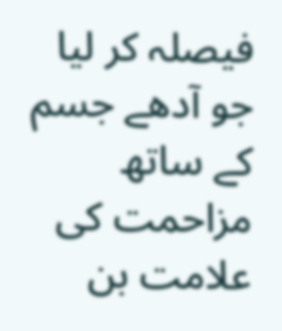فیصلہ کر لیا جو آدھے جسم کے ساتھ مزاحمت کی علامت بن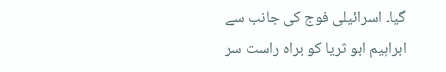گیا۔ اسرائیلی فوج کی جانب سے ابراہیم ابو ثریا کو براہ راست سر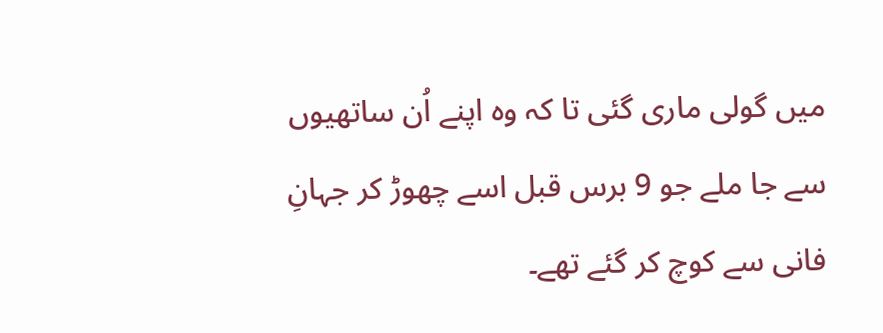میں گولی ماری گئی تا کہ وہ اپنے اُن ساتھیوں سے جا ملے جو 9 برس قبل اسے چھوڑ کر جہانِ فانی سے کوچ کر گئے تھے۔